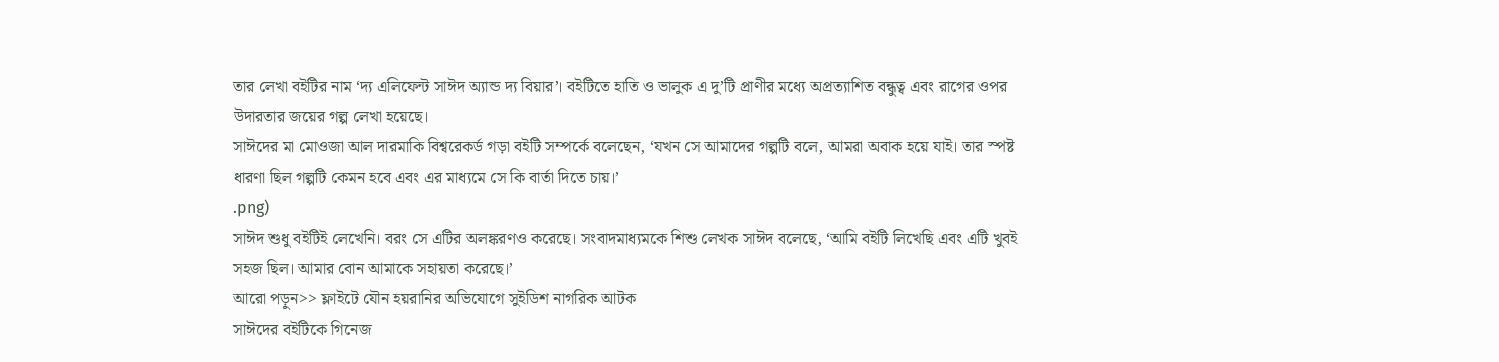তার লেখা বইটির নাম ‘দ্য এলিফেন্ট সাঈদ অ্যান্ড দ্য বিয়ার’। বইটিতে হাতি ও ভালুক এ দু’টি প্রাণীর মধ্যে অপ্রত্যাশিত বন্ধুত্ব এবং রাগের ওপর উদারতার জয়ের গল্প লেখা হয়েছে।
সাঈদের মা মোওজা আল দারমাকি বিশ্বরেকর্ড গড়া বইটি সম্পর্কে বলেছেন, ‘যখন সে আমাদের গল্পটি বলে, আমরা অবাক হয়ে যাই। তার স্পষ্ট ধারণা ছিল গল্পটি কেমন হবে এবং এর মাধ্যমে সে কি বার্তা দিতে চায়।’
.png)
সাঈদ শুধু বইটিই লেখেনি। বরং সে এটির অলঙ্করণও করেছে। সংবাদমাধ্যমকে শিশু লেখক সাঈদ বলেছে, ‘আমি বইটি লিখেছি এবং এটি খুবই সহজ ছিল। আমার বোন আমাকে সহায়তা করেছে।’
আরো পড়ুন>> ফ্লাইটে যৌন হয়রানির অভিযোগে সুইডিশ নাগরিক আটক
সাঈদের বইটিকে গিনেজ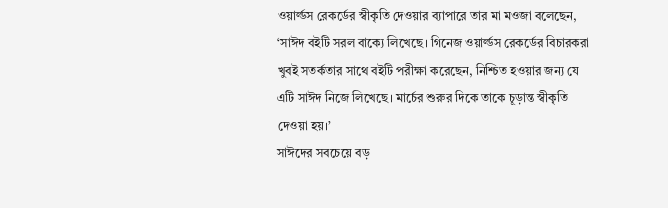ওয়ার্ল্ডস রেকর্ডের স্বীকৃতি দেওয়ার ব্যাপারে তার মা মওজা বলেছেন, ‘সাঈদ বইটি সরল বাক্যে লিখেছে। গিনেজ ওয়ার্ল্ডস রেকর্ডের বিচারকরা খুবই সতর্কতার সাথে বইটি পরীক্ষা করেছেন, নিশ্চিত হওয়ার জন্য যে এটি সাঈদ নিজে লিখেছে। মার্চের শুরুর দিকে তাকে চূড়ান্ত স্বীকৃতি দেওয়া হয়।’
সাঈদের সবচেয়ে বড়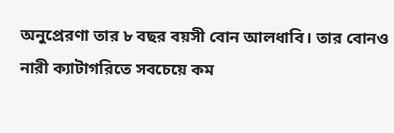অনুপ্রেরণা তার ৮ বছর বয়সী বোন আলধাবি। তার বোনও নারী ক্যাটাগরিতে সবচেয়ে কম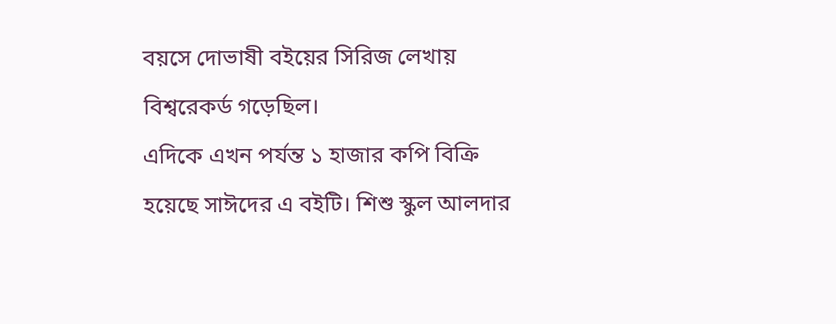বয়সে দোভাষী বইয়ের সিরিজ লেখায় বিশ্বরেকর্ড গড়েছিল।
এদিকে এখন পর্যন্ত ১ হাজার কপি বিক্রি হয়েছে সাঈদের এ বইটি। শিশু স্কুল আলদার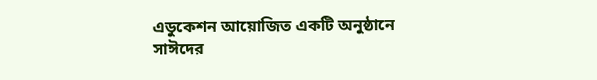এডুকেশন আয়োজিত একটি অনুষ্ঠানে সাঈদের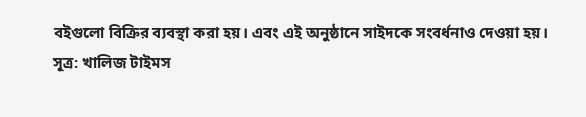বইগুলো বিক্রির ব্যবস্থা করা হয়। এবং এই অনুষ্ঠানে সাইদকে সংবর্ধনাও দেওয়া হয়।
সূত্র: খালিজ টাইমস